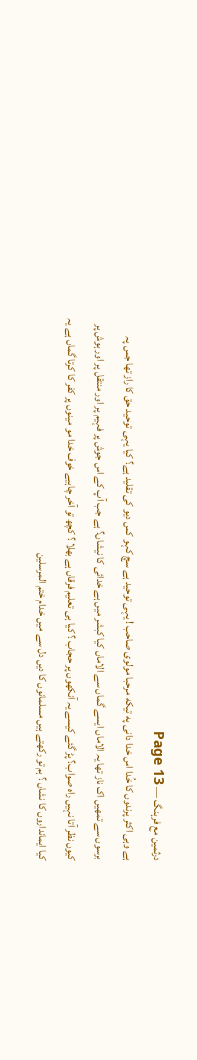درثمین مع فرہنگ — Page 13
ہے وہی اکثر پرندوں کا خُدا اس خدا دانی په تیکه مرحبا مولوی صاحب ! یہی توحید ہے سچ کہو کس دیو کی تقلید ہے؟ کیا یہی توحید حق کا راز تھا جس پہ برسوں سے تمھیں اک ناز تھا یہ الاماں ایسے گماں سے الاماں کیا کبشر میں ہے خدائی کا نیشاں؟ ہے جب آپ کے اس جوش پر فہیم پر اور منتقل پر اور ہوش پر کیوں نظر آتا نہیں راہ صواب؟ پڑ گئے کیسے یہ آنکھوں پر حجاب ؟ کیا ہی تعلیم فرقاں ہے بھلا ؟ کچھ تو آخر چاہیے خوف خدا مو مینوں پر کفر کا کرتا گماں ہے یہ کیا ایمانداروں کا نشاں ؟ ہم تو رکھتے ہیں مسلمانوں کا دیں دل سے میں خدام ختم المرسلین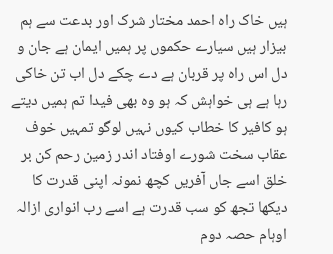ہیں خاک راه احمد مختار شرک اور بدعت سے ہم بیزار ہیں سیارے حکموں پر ہمیں ایمان ہے جان و دل اس راہ پر قربان ہے دے چکے دل اب تن خاکی رہا ہے ہی خواہش کہ ہو وہ بھی فیدا تم ہمیں دیتے ہو کافیر کا خطاب کیوں نہیں لوگو تمہیں خوف عقاب سخت شورے اوفتاد اندر زمین رحم کن بر خلق اسے جاں آفریں کچھ نمونہ اپنی قدرت کا دیکھا تجھ کو سب قدرت ہے اسے رب انواری ازالہ اوہام حصہ دوم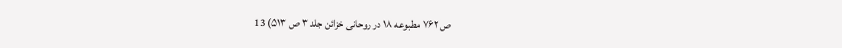ص ۷۶۲ مطبوعه ۱۸ در روحانی خزائن جلد ۳ ص ۵۱۳) 13